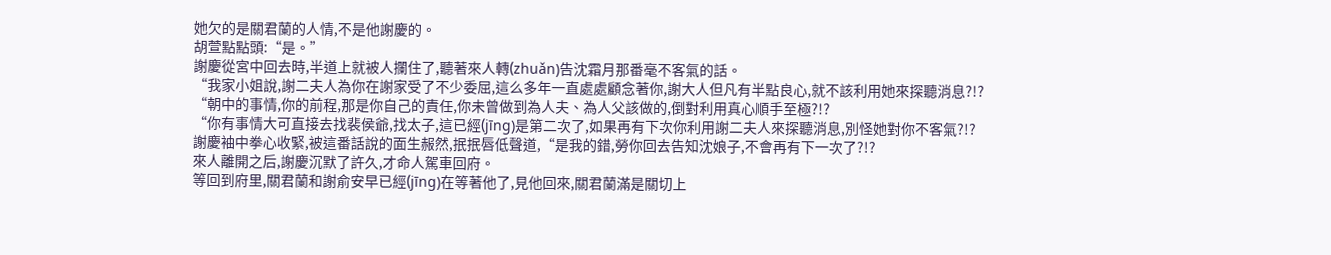她欠的是關君蘭的人情,不是他謝慶的。
胡萱點點頭:“是。”
謝慶從宮中回去時,半道上就被人攔住了,聽著來人轉(zhuǎn)告沈霜月那番毫不客氣的話。
“我家小姐說,謝二夫人為你在謝家受了不少委屈,這么多年一直處處顧念著你,謝大人但凡有半點良心,就不該利用她來探聽消息?!?
“朝中的事情,你的前程,那是你自己的責任,你未曾做到為人夫、為人父該做的,倒對利用真心順手至極?!?
“你有事情大可直接去找裴侯爺,找太子,這已經(jīng)是第二次了,如果再有下次你利用謝二夫人來探聽消息,別怪她對你不客氣?!?
謝慶袖中拳心收緊,被這番話說的面生赧然,抿抿唇低聲道,“是我的錯,勞你回去告知沈娘子,不會再有下一次了?!?
來人離開之后,謝慶沉默了許久,才命人駕車回府。
等回到府里,關君蘭和謝俞安早已經(jīng)在等著他了,見他回來,關君蘭滿是關切上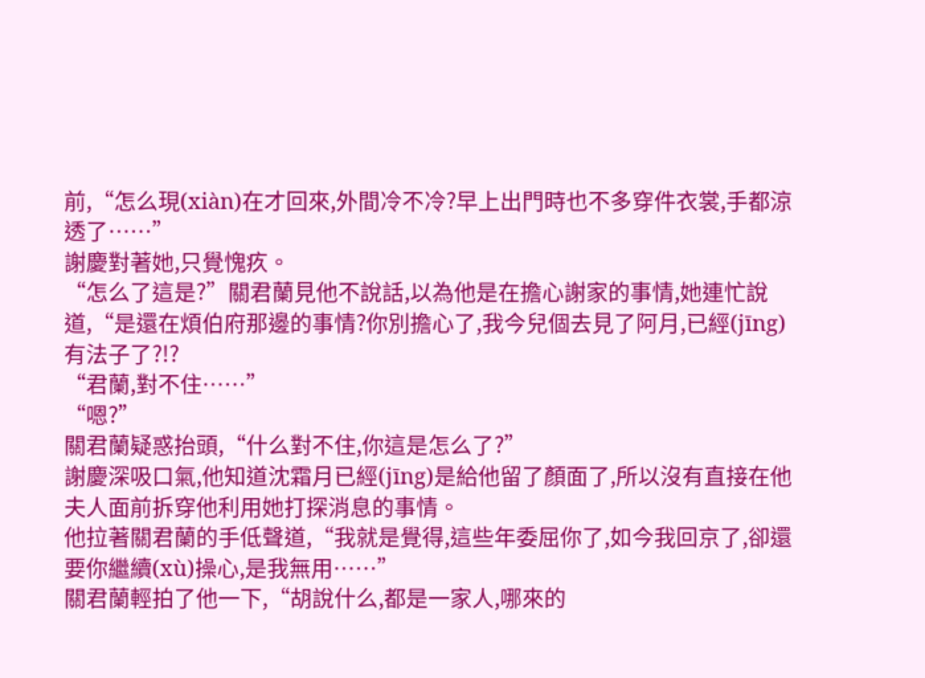前,“怎么現(xiàn)在才回來,外間冷不冷?早上出門時也不多穿件衣裳,手都涼透了……”
謝慶對著她,只覺愧疚。
“怎么了這是?”關君蘭見他不說話,以為他是在擔心謝家的事情,她連忙說道,“是還在煩伯府那邊的事情?你別擔心了,我今兒個去見了阿月,已經(jīng)有法子了?!?
“君蘭,對不住……”
“嗯?”
關君蘭疑惑抬頭,“什么對不住,你這是怎么了?”
謝慶深吸口氣,他知道沈霜月已經(jīng)是給他留了顏面了,所以沒有直接在他夫人面前拆穿他利用她打探消息的事情。
他拉著關君蘭的手低聲道,“我就是覺得,這些年委屈你了,如今我回京了,卻還要你繼續(xù)操心,是我無用……”
關君蘭輕拍了他一下,“胡說什么,都是一家人,哪來的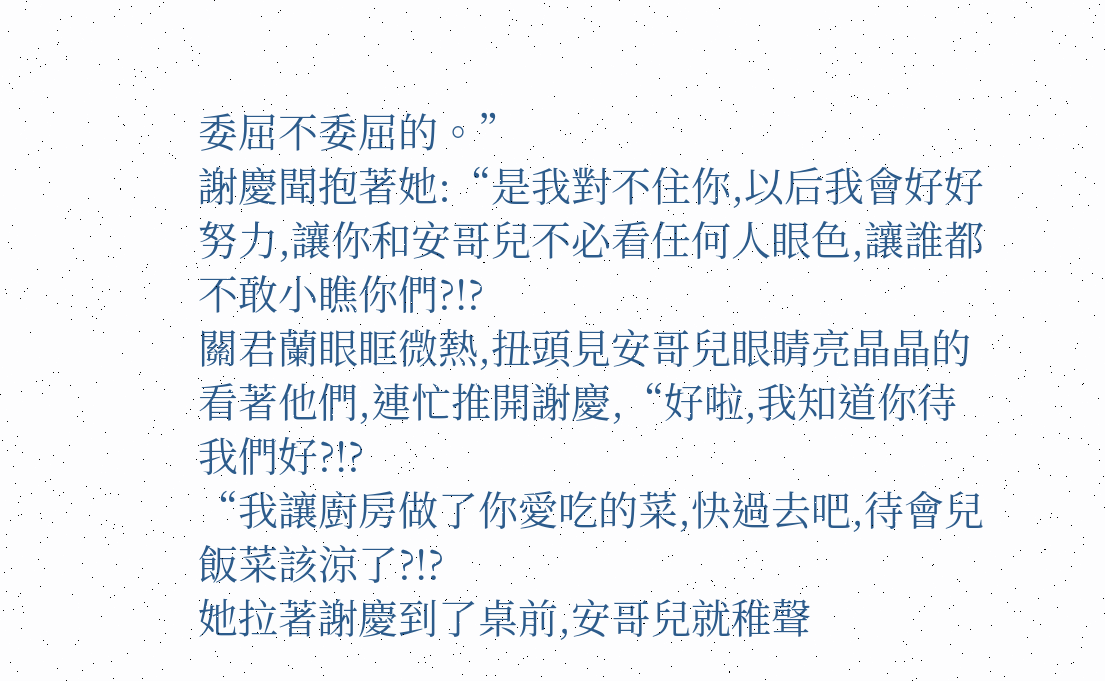委屈不委屈的。”
謝慶聞抱著她:“是我對不住你,以后我會好好努力,讓你和安哥兒不必看任何人眼色,讓誰都不敢小瞧你們?!?
關君蘭眼眶微熱,扭頭見安哥兒眼睛亮晶晶的看著他們,連忙推開謝慶,“好啦,我知道你待我們好?!?
“我讓廚房做了你愛吃的菜,快過去吧,待會兒飯菜該涼了?!?
她拉著謝慶到了桌前,安哥兒就稚聲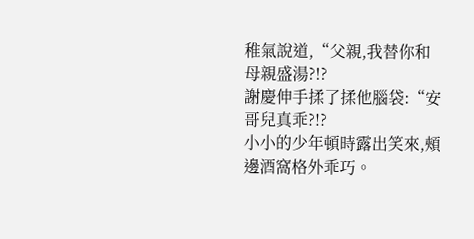稚氣說道,“父親,我替你和母親盛湯?!?
謝慶伸手揉了揉他腦袋:“安哥兒真乖?!?
小小的少年頓時露出笑來,頰邊酒窩格外乖巧。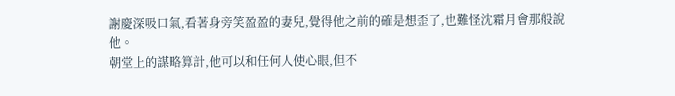謝慶深吸口氣,看著身旁笑盈盈的妻兒,覺得他之前的確是想歪了,也難怪沈霜月會那般說他。
朝堂上的謀略算計,他可以和任何人使心眼,但不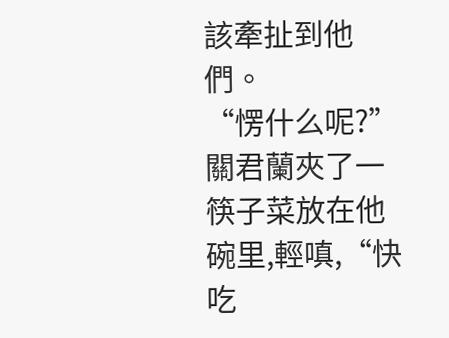該牽扯到他們。
“愣什么呢?”
關君蘭夾了一筷子菜放在他碗里,輕嗔,“快吃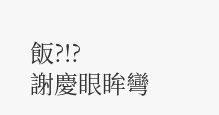飯?!?
謝慶眼眸彎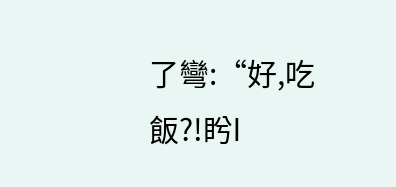了彎:“好,吃飯?!盻l